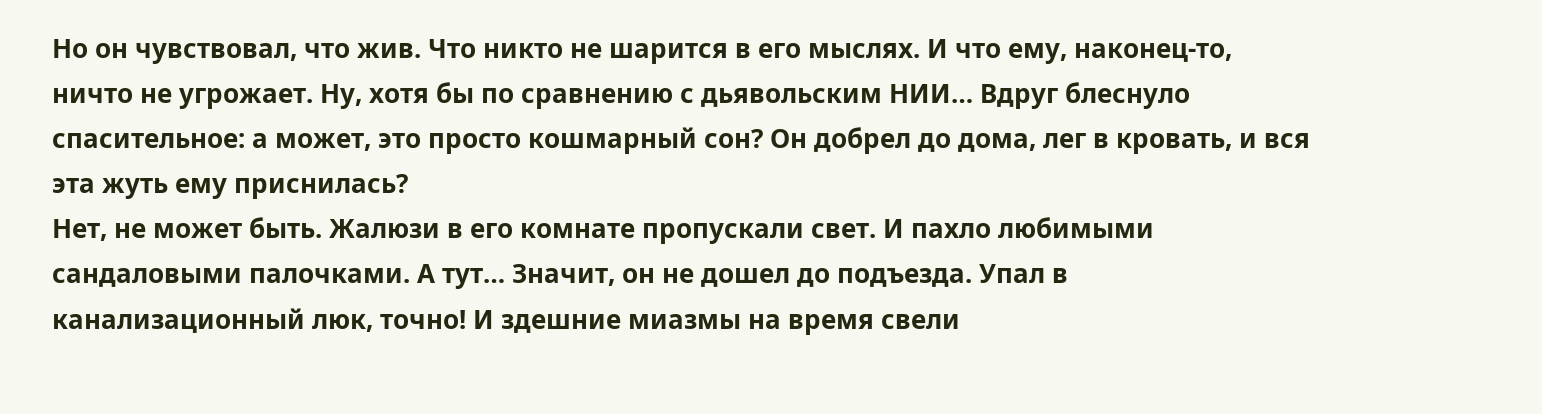Но он чувствовал, что жив. Что никто не шарится в его мыслях. И что ему, наконец-то, ничто не угрожает. Ну, хотя бы по сравнению с дьявольским НИИ… Вдруг блеснуло спасительное: а может, это просто кошмарный сон? Он добрел до дома, лег в кровать, и вся эта жуть ему приснилась?
Нет, не может быть. Жалюзи в его комнате пропускали свет. И пахло любимыми сандаловыми палочками. А тут… Значит, он не дошел до подъезда. Упал в канализационный люк, точно! И здешние миазмы на время свели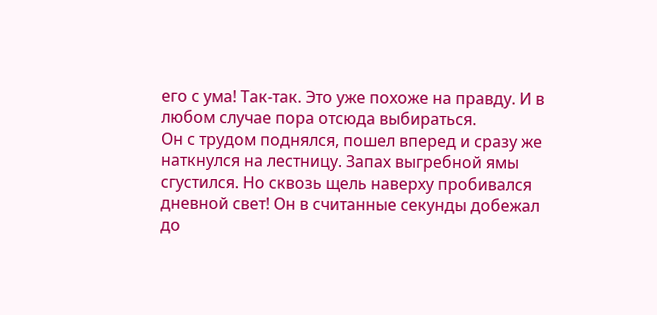его с ума! Так-так. Это уже похоже на правду. И в любом случае пора отсюда выбираться.
Он с трудом поднялся, пошел вперед и сразу же наткнулся на лестницу. Запах выгребной ямы сгустился. Но сквозь щель наверху пробивался дневной свет! Он в считанные секунды добежал до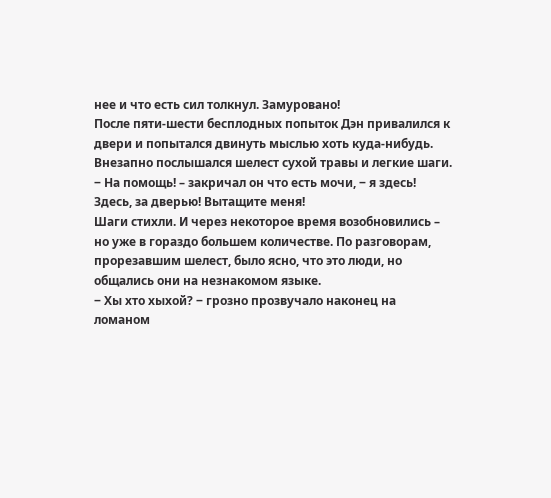нее и что есть сил толкнул. Замуровано!
После пяти-шести бесплодных попыток Дэн привалился к двери и попытался двинуть мыслью хоть куда-нибудь. Внезапно послышался шелест сухой травы и легкие шаги.
‒ На помощь! – закричал он что есть мочи, ‒ я здесь! Здесь, за дверью! Вытащите меня!
Шаги стихли. И через некоторое время возобновились – но уже в гораздо большем количестве. По разговорам, прорезавшим шелест, было ясно, что это люди, но общались они на незнакомом языке.
‒ Хы хто хыхой? ‒ грозно прозвучало наконец на ломаном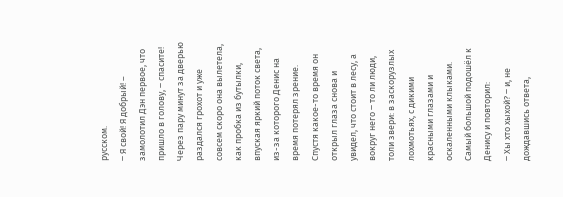русском.
‒ Я свой! Я добрый! – замолотил Дэн первое, что пришло в голову, ‒ спасите!
Через пару минут за дверью раздался грохот и уже совсем скоро она вылетела, как пробка из бутылки, впуская яркий поток света, из-за которого Денис на время потерял зрение. Спустя какое-то время он открыл глаза снова и увидел, что стоит в лесу, а вокруг него ‒ то ли люди, толи звери: в заскорузлых лохмотьях, с дикими красными глазами и оскаленными клыками.
Самый большой подошёл к Денису и повторил:
‒ Хы хто хыхой? ‒ и, не дождавшись ответа,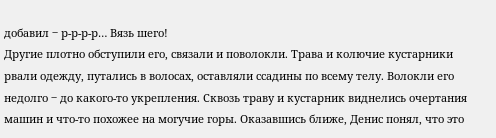добавил ‒ р-р-р-р… Вязь шего!
Другие плотно обступили его, связали и поволокли. Трава и колючие кустарники рвали одежду, путались в волосах, оставляли ссадины по всему телу. Волокли его недолго ‒ до какого-то укрепления. Сквозь траву и кустарник виднелись очертания машин и что-то похожее на могучие горы. Оказавшись ближе, Денис понял, что это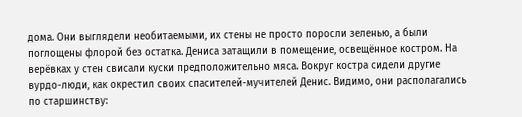дома. Они выглядели необитаемыми, их стены не просто поросли зеленью, а были поглощены флорой без остатка. Дениса затащили в помещение, освещённое костром. На верёвках у стен свисали куски предположительно мяса. Вокруг костра сидели другие вурдо-люди, как окрестил своих спасителей-мучителей Денис. Видимо, они располагались по старшинству: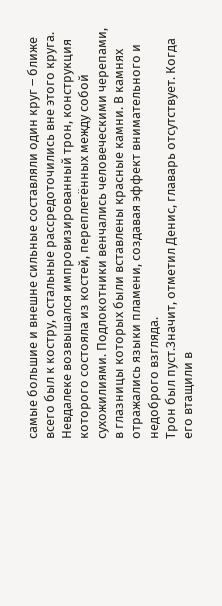самые большие и внешне сильные составляли один круг ‒ ближе всего был к костру, остальные рассредоточились вне этого круга. Невдалеке возвышался импровизированный трон, конструкция которого состояла из костей, переплетённых между собой сухожилиями. Подлокотники венчались человеческими черепами, в глазницы которых были вставлены красные камни. В камнях отражались языки пламени, создавая эффект внимательного и недоброго взгляда.
Трон был пуст.Значит, отметил Денис, главарь отсутствует. Когда его втащили в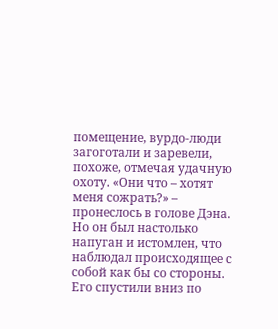помещение, вурдо-люди загоготали и заревели, похоже, отмечая удачную охоту. «Они что – хотят меня сожрать?» – пронеслось в голове Дэна. Но он был настолько напуган и истомлен, что наблюдал происходящее с собой как бы со стороны. Его спустили вниз по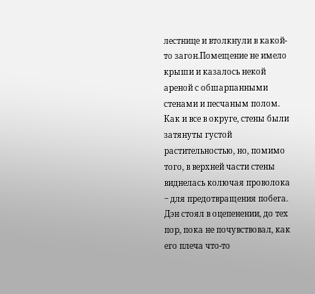лестнице и втолкнули в какой-то загон.Помещение не имело крыши и казалось некой ареной с обшарпанными стенами и песчаным полом. Как и все в округе, стены были затянуты густой растительностью, но, помимо того, в верхней части стены виднелась колючая проволока ‒ для предотвращения побега. Дэн стоял в оцепенении, до тех пор, пока не почувствовал, как его плеча что-то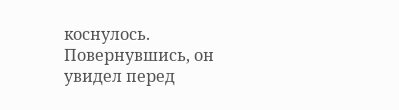коснулось. Повернувшись, он увидел перед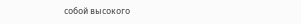собой высокого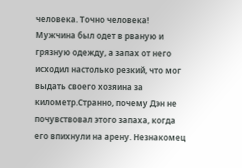человека. Точно человека! Мужчина был одет в рваную и грязную одежду, а запах от него исходил настолько резкий, что мог выдать своего хозяина за километр.Странно, почему Дэн не почувствовал этого запаха, когда его впихнули на арену. Незнакомец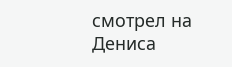смотрел на Дениса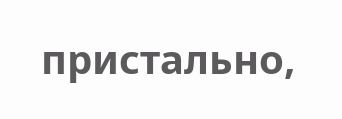пристально,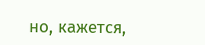но, кажется,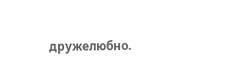дружелюбно.